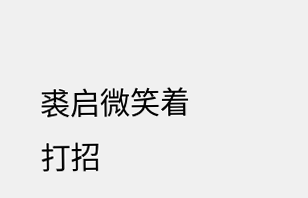裘启微笑着打招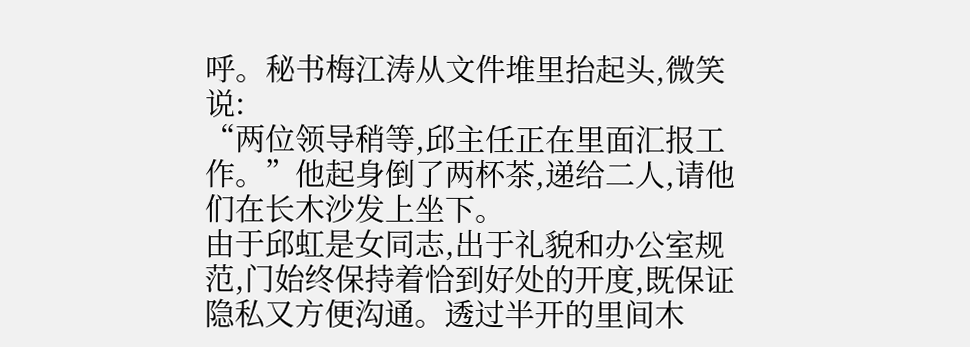呼。秘书梅江涛从文件堆里抬起头,微笑说:
“两位领导稍等,邱主任正在里面汇报工作。”他起身倒了两杯茶,递给二人,请他们在长木沙发上坐下。
由于邱虹是女同志,出于礼貌和办公室规范,门始终保持着恰到好处的开度,既保证隐私又方便沟通。透过半开的里间木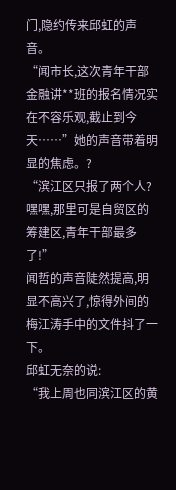门,隐约传来邱虹的声音。
“闻市长,这次青年干部金融讲**班的报名情况实在不容乐观,截止到今天……”她的声音带着明显的焦虑。?
“滨江区只报了两个人?嘿嘿,那里可是自贸区的筹建区,青年干部最多了!”
闻哲的声音陡然提高,明显不高兴了,惊得外间的梅江涛手中的文件抖了一下。
邱虹无奈的说:
“我上周也同滨江区的黄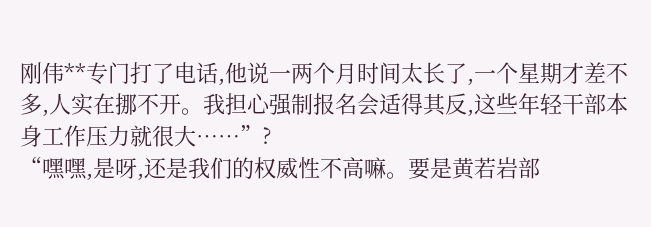刚伟**专门打了电话,他说一两个月时间太长了,一个星期才差不多,人实在挪不开。我担心强制报名会适得其反,这些年轻干部本身工作压力就很大……”?
“嘿嘿,是呀,还是我们的权威性不高嘛。要是黄若岩部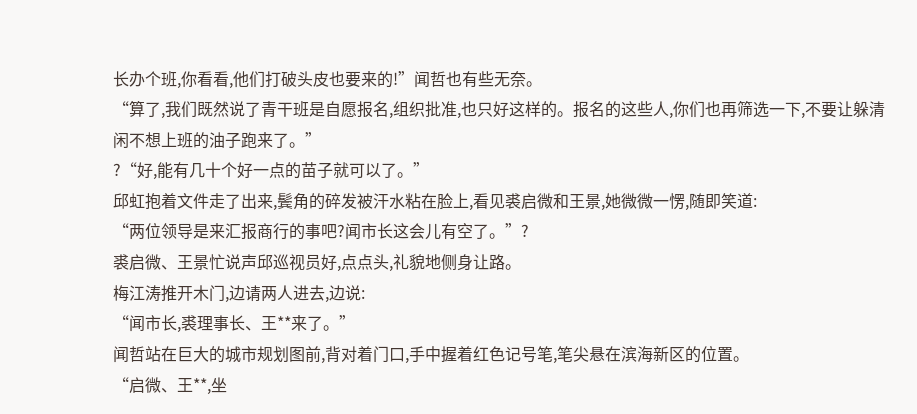长办个班,你看看,他们打破头皮也要来的!”闻哲也有些无奈。
“算了,我们既然说了青干班是自愿报名,组织批准,也只好这样的。报名的这些人,你们也再筛选一下,不要让躲清闲不想上班的油子跑来了。”
?“好,能有几十个好一点的苗子就可以了。”
邱虹抱着文件走了出来,鬓角的碎发被汗水粘在脸上,看见裘启微和王景,她微微一愣,随即笑道:
“两位领导是来汇报商行的事吧?闻市长这会儿有空了。”?
裘启微、王景忙说声邱巡视员好,点点头,礼貌地侧身让路。
梅江涛推开木门,边请两人进去,边说:
“闻市长,裘理事长、王**来了。”
闻哲站在巨大的城市规划图前,背对着门口,手中握着红色记号笔,笔尖悬在滨海新区的位置。
“启微、王**,坐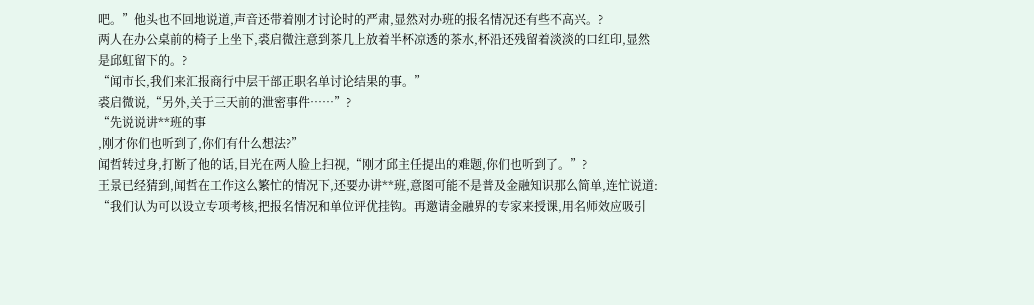吧。”他头也不回地说道,声音还带着刚才讨论时的严肃,显然对办班的报名情况还有些不高兴。?
两人在办公桌前的椅子上坐下,裘启微注意到茶几上放着半杯凉透的茶水,杯沿还残留着淡淡的口红印,显然是邱虹留下的。?
“闻市长,我们来汇报商行中层干部正职名单讨论结果的事。”
裘启微说,“另外,关于三天前的泄密事件……”?
“先说说讲**班的事
,刚才你们也听到了,你们有什么想法?”
闻哲转过身,打断了他的话,目光在两人脸上扫视,“刚才邱主任提出的难题,你们也听到了。”?
王景已经猜到,闻哲在工作这么繁忙的情况下,还要办讲**班,意图可能不是普及金融知识那么简单,连忙说道:
“我们认为可以设立专项考核,把报名情况和单位评优挂钩。再邀请金融界的专家来授课,用名师效应吸引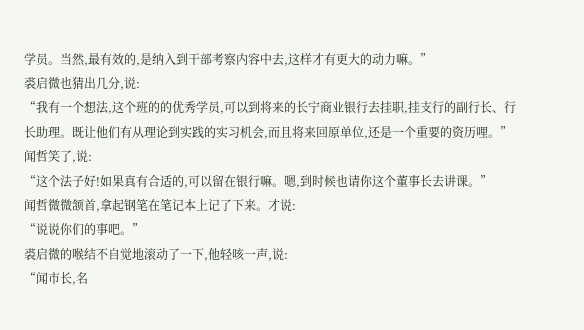学员。当然,最有效的,是纳入到干部考察内容中去,这样才有更大的动力嘛。”
裘启微也猜出几分,说:
“我有一个想法,这个班的的优秀学员,可以到将来的长宁商业银行去挂职,挂支行的副行长、行长助理。既让他们有从理论到实践的实习机会,而且将来回原单位,还是一个重要的资历哩。”
闻哲笑了,说:
“这个法子好!如果真有合适的,可以留在银行嘛。嗯,到时候也请你这个董事长去讲课。”
闻哲微微颔首,拿起钢笔在笔记本上记了下来。才说:
“说说你们的事吧。”
裘启微的喉结不自觉地滚动了一下,他轻咳一声,说:
“闻市长,名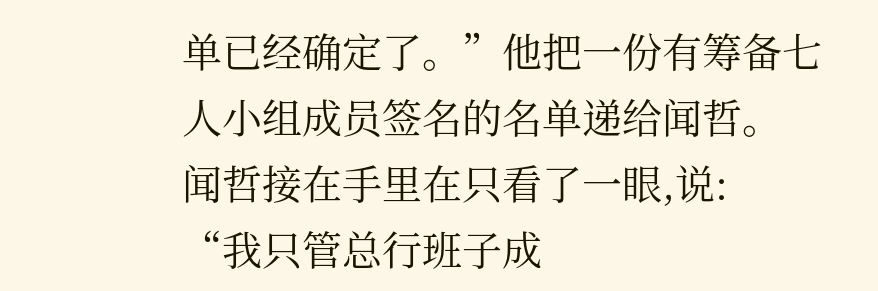单已经确定了。”他把一份有筹备七人小组成员签名的名单递给闻哲。
闻哲接在手里在只看了一眼,说:
“我只管总行班子成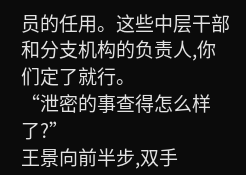员的任用。这些中层干部和分支机构的负责人,你们定了就行。
“泄密的事查得怎么样了?”
王景向前半步,双手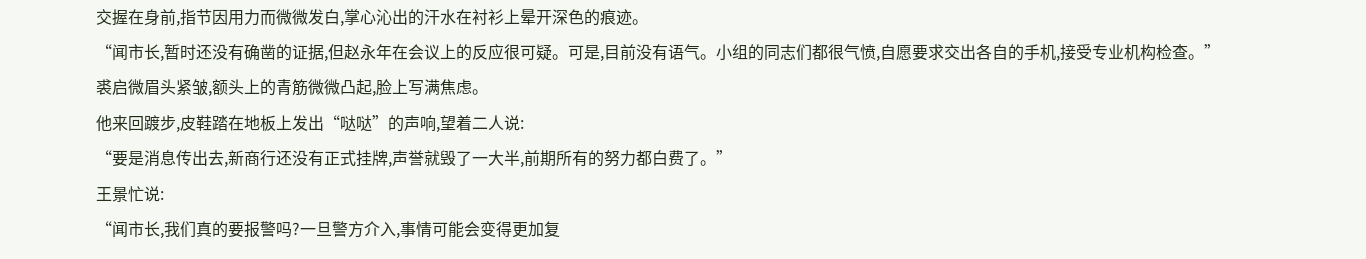交握在身前,指节因用力而微微发白,掌心沁出的汗水在衬衫上晕开深色的痕迹。
“闻市长,暂时还没有确凿的证据,但赵永年在会议上的反应很可疑。可是,目前没有语气。小组的同志们都很气愤,自愿要求交出各自的手机,接受专业机构检查。”
裘启微眉头紧皱,额头上的青筋微微凸起,脸上写满焦虑。
他来回踱步,皮鞋踏在地板上发出“哒哒”的声响,望着二人说:
“要是消息传出去,新商行还没有正式挂牌,声誉就毁了一大半,前期所有的努力都白费了。”
王景忙说:
“闻市长,我们真的要报警吗?一旦警方介入,事情可能会变得更加复